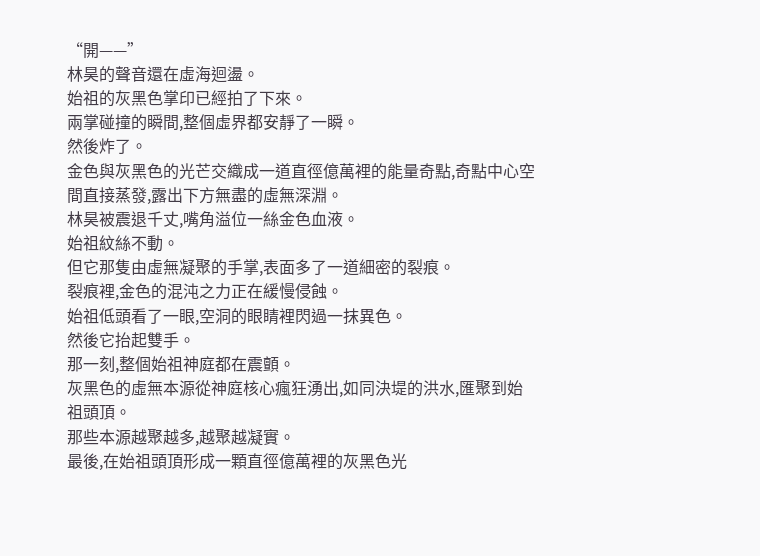“開——”
林昊的聲音還在虛海迴盪。
始祖的灰黑色掌印已經拍了下來。
兩掌碰撞的瞬間,整個虛界都安靜了一瞬。
然後炸了。
金色與灰黑色的光芒交織成一道直徑億萬裡的能量奇點,奇點中心空間直接蒸發,露出下方無盡的虛無深淵。
林昊被震退千丈,嘴角溢位一絲金色血液。
始祖紋絲不動。
但它那隻由虛無凝聚的手掌,表面多了一道細密的裂痕。
裂痕裡,金色的混沌之力正在緩慢侵蝕。
始祖低頭看了一眼,空洞的眼睛裡閃過一抹異色。
然後它抬起雙手。
那一刻,整個始祖神庭都在震顫。
灰黑色的虛無本源從神庭核心瘋狂湧出,如同決堤的洪水,匯聚到始祖頭頂。
那些本源越聚越多,越聚越凝實。
最後,在始祖頭頂形成一顆直徑億萬裡的灰黑色光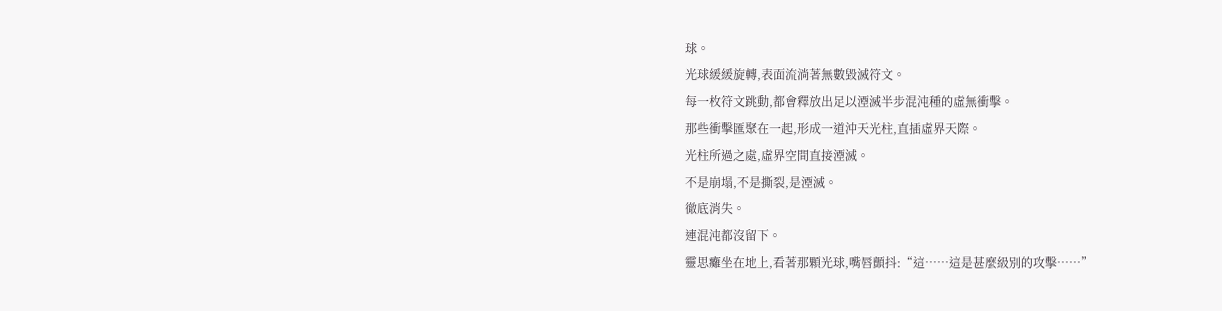球。
光球緩緩旋轉,表面流淌著無數毀滅符文。
每一枚符文跳動,都會釋放出足以湮滅半步混沌種的虛無衝擊。
那些衝擊匯聚在一起,形成一道沖天光柱,直插虛界天際。
光柱所過之處,虛界空間直接湮滅。
不是崩塌,不是撕裂,是湮滅。
徹底消失。
連混沌都沒留下。
靈思癱坐在地上,看著那顆光球,嘴唇顫抖:“這……這是甚麼級別的攻擊……”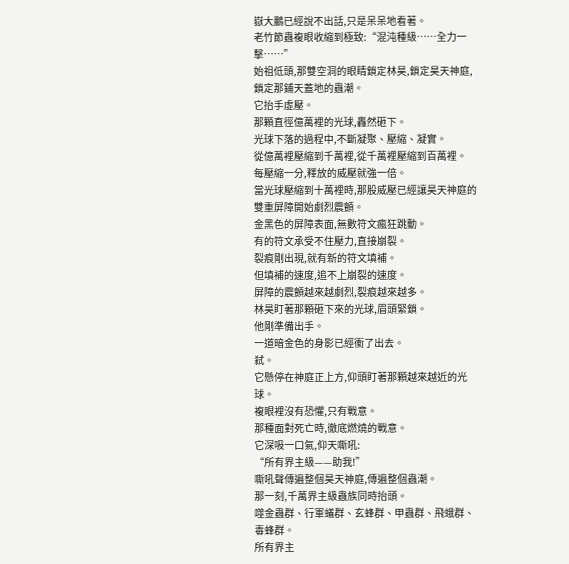嶽大鵬已經說不出話,只是呆呆地看著。
老竹節蟲複眼收縮到極致:“混沌種級……全力一擊……”
始祖低頭,那雙空洞的眼睛鎖定林昊,鎖定昊天神庭,鎖定那鋪天蓋地的蟲潮。
它抬手虛壓。
那顆直徑億萬裡的光球,轟然砸下。
光球下落的過程中,不斷凝聚、壓縮、凝實。
從億萬裡壓縮到千萬裡,從千萬裡壓縮到百萬裡。
每壓縮一分,釋放的威壓就強一倍。
當光球壓縮到十萬裡時,那股威壓已經讓昊天神庭的雙重屏障開始劇烈震顫。
金黑色的屏障表面,無數符文瘋狂跳動。
有的符文承受不住壓力,直接崩裂。
裂痕剛出現,就有新的符文填補。
但填補的速度,追不上崩裂的速度。
屏障的震顫越來越劇烈,裂痕越來越多。
林昊盯著那顆砸下來的光球,眉頭緊鎖。
他剛準備出手。
一道暗金色的身影已經衝了出去。
弒。
它懸停在神庭正上方,仰頭盯著那顆越來越近的光球。
複眼裡沒有恐懼,只有戰意。
那種面對死亡時,徹底燃燒的戰意。
它深吸一口氣,仰天嘶吼:
“所有界主級——助我!”
嘶吼聲傳遍整個昊天神庭,傳遍整個蟲潮。
那一刻,千萬界主級蟲族同時抬頭。
噬金蟲群、行軍蟻群、玄蜂群、甲蟲群、飛蛾群、毒蜂群。
所有界主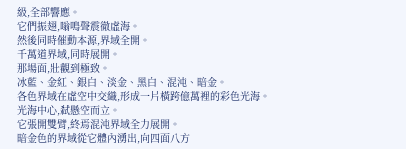級,全部響應。
它們振翅,嗡鳴聲震徹虛海。
然後同時催動本源,界域全開。
千萬道界域,同時展開。
那場面,壯觀到極致。
冰藍、金紅、銀白、淡金、黑白、混沌、暗金。
各色界域在虛空中交織,形成一片橫跨億萬裡的彩色光海。
光海中心,弒懸空而立。
它張開雙臂,終焉混沌界域全力展開。
暗金色的界域從它體內湧出,向四面八方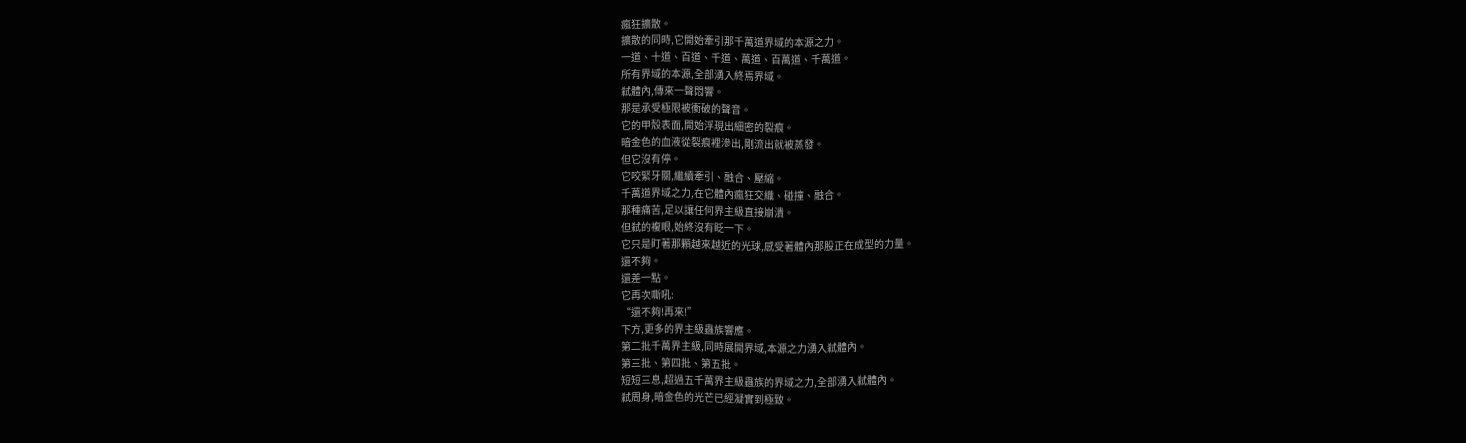瘋狂擴散。
擴散的同時,它開始牽引那千萬道界域的本源之力。
一道、十道、百道、千道、萬道、百萬道、千萬道。
所有界域的本源,全部湧入終焉界域。
弒體內,傳來一聲悶響。
那是承受極限被衝破的聲音。
它的甲殼表面,開始浮現出細密的裂痕。
暗金色的血液從裂痕裡滲出,剛流出就被蒸發。
但它沒有停。
它咬緊牙關,繼續牽引、融合、壓縮。
千萬道界域之力,在它體內瘋狂交織、碰撞、融合。
那種痛苦,足以讓任何界主級直接崩潰。
但弒的複眼,始終沒有眨一下。
它只是盯著那顆越來越近的光球,感受著體內那股正在成型的力量。
還不夠。
還差一點。
它再次嘶吼:
“還不夠!再來!”
下方,更多的界主級蟲族響應。
第二批千萬界主級,同時展開界域,本源之力湧入弒體內。
第三批、第四批、第五批。
短短三息,超過五千萬界主級蟲族的界域之力,全部湧入弒體內。
弒周身,暗金色的光芒已經凝實到極致。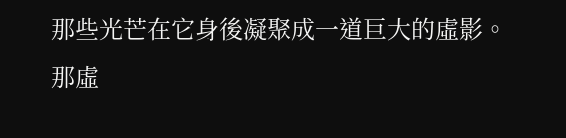那些光芒在它身後凝聚成一道巨大的虛影。
那虛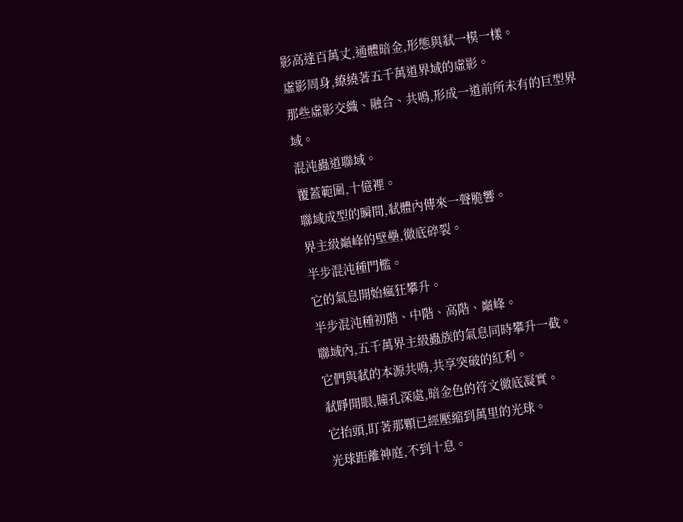影高達百萬丈,通體暗金,形態與弒一模一樣。
虛影周身,繚繞著五千萬道界域的虛影。
那些虛影交織、融合、共鳴,形成一道前所未有的巨型界域。
混沌蟲道聯域。
覆蓋範圍,十億裡。
聯域成型的瞬間,弒體內傳來一聲脆響。
界主級巔峰的壁壘,徹底碎裂。
半步混沌種門檻。
它的氣息開始瘋狂攀升。
半步混沌種初階、中階、高階、巔峰。
聯域內,五千萬界主級蟲族的氣息同時攀升一截。
它們與弒的本源共鳴,共享突破的紅利。
弒睜開眼,瞳孔深處,暗金色的符文徹底凝實。
它抬頭,盯著那顆已經壓縮到萬里的光球。
光球距離神庭,不到十息。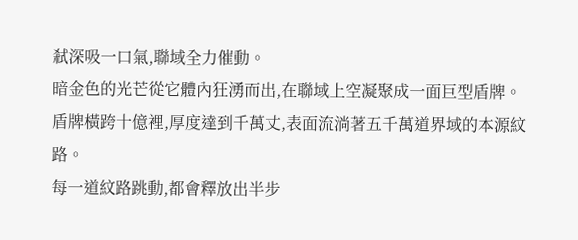弒深吸一口氣,聯域全力催動。
暗金色的光芒從它體內狂湧而出,在聯域上空凝聚成一面巨型盾牌。
盾牌橫跨十億裡,厚度達到千萬丈,表面流淌著五千萬道界域的本源紋路。
每一道紋路跳動,都會釋放出半步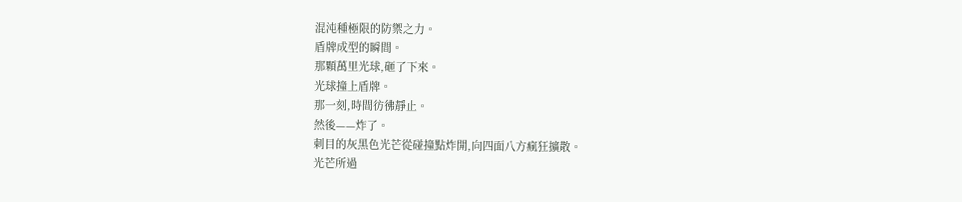混沌種極限的防禦之力。
盾牌成型的瞬間。
那顆萬里光球,砸了下來。
光球撞上盾牌。
那一刻,時間彷彿靜止。
然後——炸了。
刺目的灰黑色光芒從碰撞點炸開,向四面八方瘋狂擴散。
光芒所過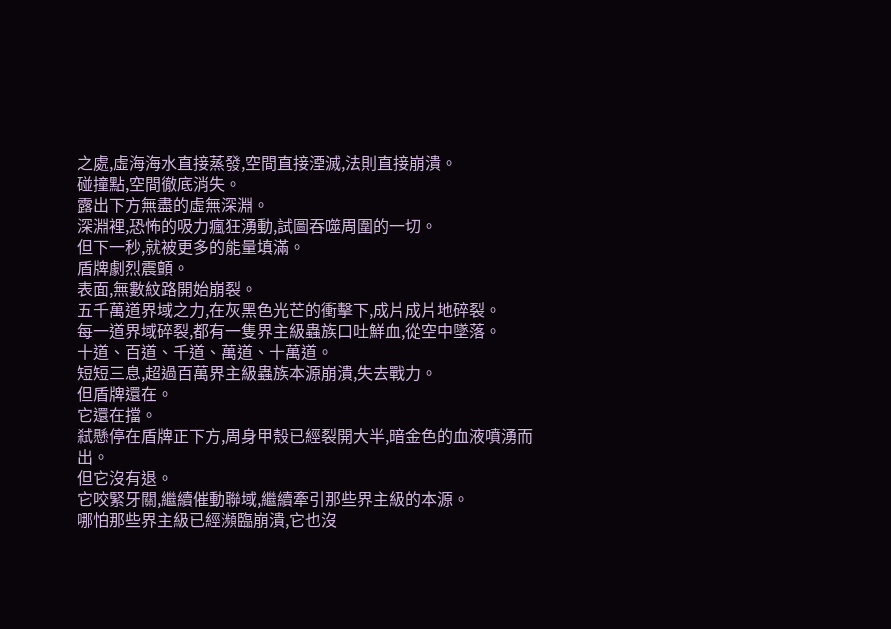之處,虛海海水直接蒸發,空間直接湮滅,法則直接崩潰。
碰撞點,空間徹底消失。
露出下方無盡的虛無深淵。
深淵裡,恐怖的吸力瘋狂湧動,試圖吞噬周圍的一切。
但下一秒,就被更多的能量填滿。
盾牌劇烈震顫。
表面,無數紋路開始崩裂。
五千萬道界域之力,在灰黑色光芒的衝擊下,成片成片地碎裂。
每一道界域碎裂,都有一隻界主級蟲族口吐鮮血,從空中墜落。
十道、百道、千道、萬道、十萬道。
短短三息,超過百萬界主級蟲族本源崩潰,失去戰力。
但盾牌還在。
它還在擋。
弒懸停在盾牌正下方,周身甲殼已經裂開大半,暗金色的血液噴湧而出。
但它沒有退。
它咬緊牙關,繼續催動聯域,繼續牽引那些界主級的本源。
哪怕那些界主級已經瀕臨崩潰,它也沒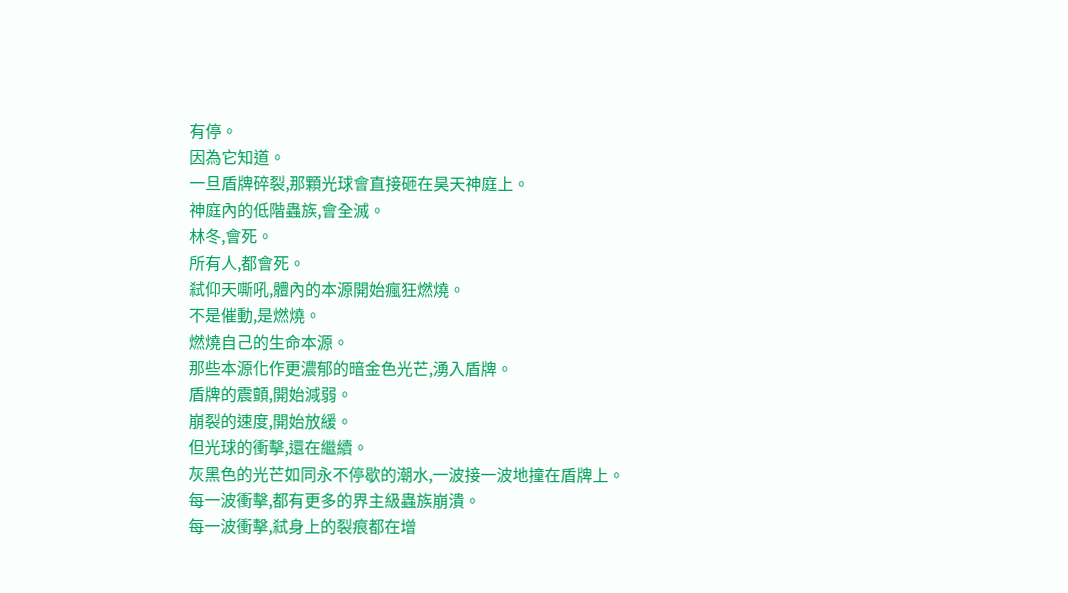有停。
因為它知道。
一旦盾牌碎裂,那顆光球會直接砸在昊天神庭上。
神庭內的低階蟲族,會全滅。
林冬,會死。
所有人,都會死。
弒仰天嘶吼,體內的本源開始瘋狂燃燒。
不是催動,是燃燒。
燃燒自己的生命本源。
那些本源化作更濃郁的暗金色光芒,湧入盾牌。
盾牌的震顫,開始減弱。
崩裂的速度,開始放緩。
但光球的衝擊,還在繼續。
灰黑色的光芒如同永不停歇的潮水,一波接一波地撞在盾牌上。
每一波衝擊,都有更多的界主級蟲族崩潰。
每一波衝擊,弒身上的裂痕都在增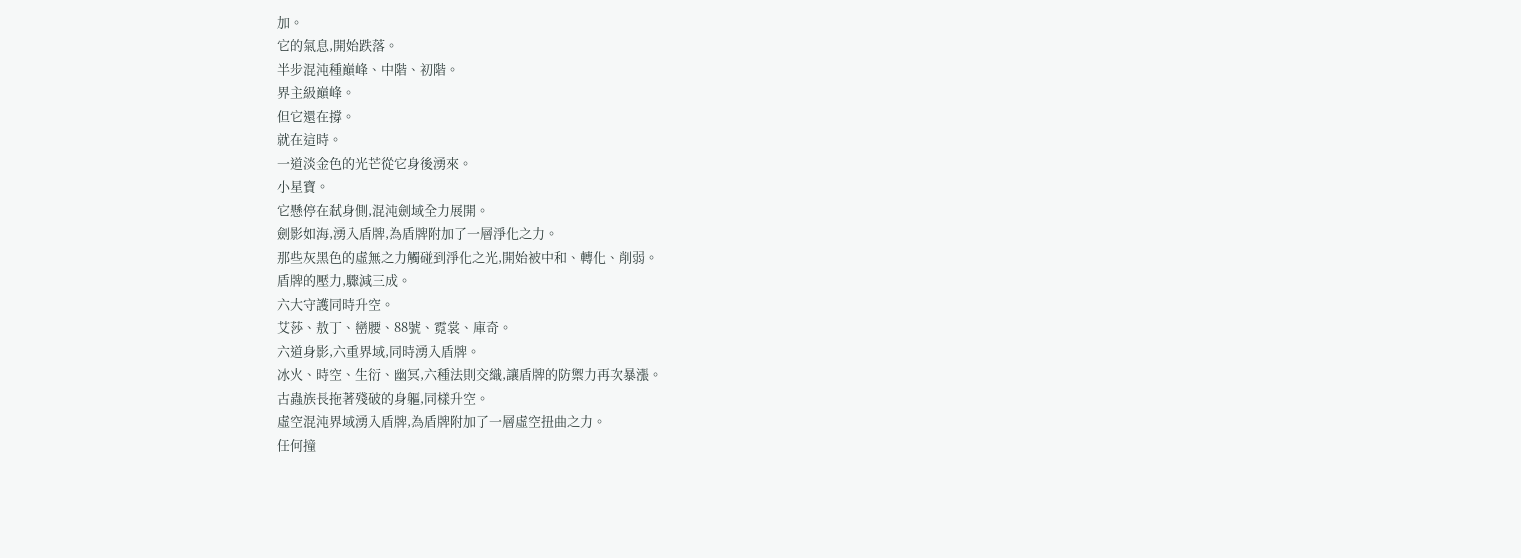加。
它的氣息,開始跌落。
半步混沌種巔峰、中階、初階。
界主級巔峰。
但它還在撐。
就在這時。
一道淡金色的光芒從它身後湧來。
小星寶。
它懸停在弒身側,混沌劍域全力展開。
劍影如海,湧入盾牌,為盾牌附加了一層淨化之力。
那些灰黑色的虛無之力觸碰到淨化之光,開始被中和、轉化、削弱。
盾牌的壓力,驟減三成。
六大守護同時升空。
艾莎、敖丁、巒腰、88號、霓裳、庫奇。
六道身影,六重界域,同時湧入盾牌。
冰火、時空、生衍、幽冥,六種法則交織,讓盾牌的防禦力再次暴漲。
古蟲族長拖著殘破的身軀,同樣升空。
虛空混沌界域湧入盾牌,為盾牌附加了一層虛空扭曲之力。
任何撞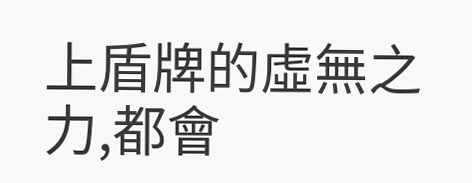上盾牌的虛無之力,都會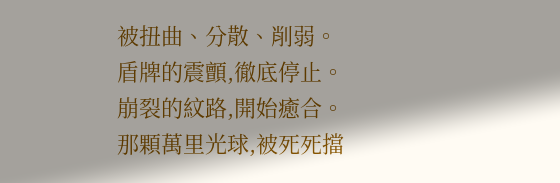被扭曲、分散、削弱。
盾牌的震顫,徹底停止。
崩裂的紋路,開始癒合。
那顆萬里光球,被死死擋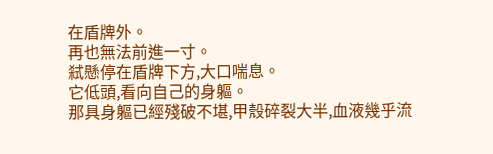在盾牌外。
再也無法前進一寸。
弒懸停在盾牌下方,大口喘息。
它低頭,看向自己的身軀。
那具身軀已經殘破不堪,甲殼碎裂大半,血液幾乎流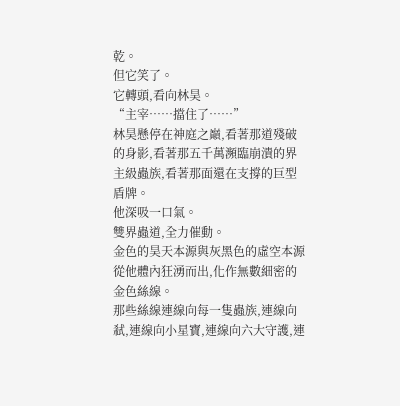乾。
但它笑了。
它轉頭,看向林昊。
“主宰……擋住了……”
林昊懸停在神庭之巔,看著那道殘破的身影,看著那五千萬瀕臨崩潰的界主級蟲族,看著那面還在支撐的巨型盾牌。
他深吸一口氣。
雙界蟲道,全力催動。
金色的昊天本源與灰黑色的虛空本源從他體內狂湧而出,化作無數細密的金色絲線。
那些絲線連線向每一隻蟲族,連線向弒,連線向小星寶,連線向六大守護,連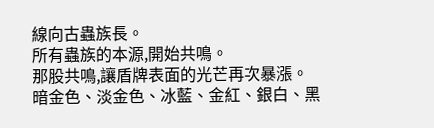線向古蟲族長。
所有蟲族的本源,開始共鳴。
那股共鳴,讓盾牌表面的光芒再次暴漲。
暗金色、淡金色、冰藍、金紅、銀白、黑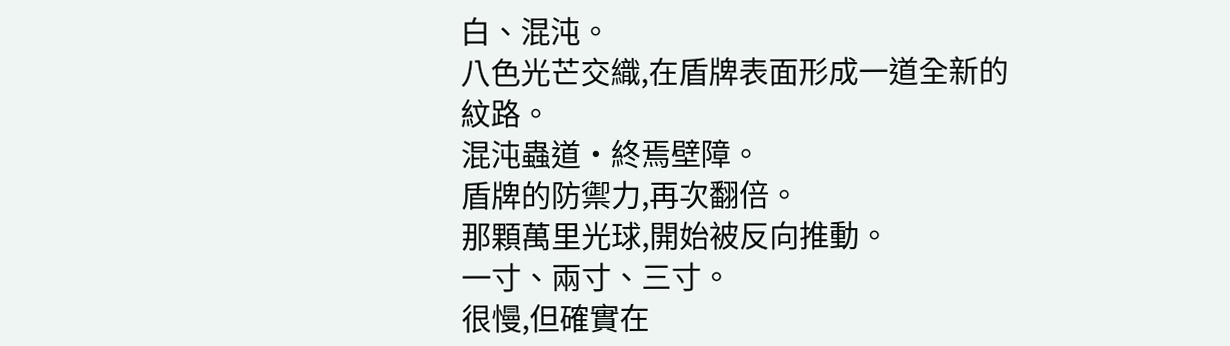白、混沌。
八色光芒交織,在盾牌表面形成一道全新的紋路。
混沌蟲道·終焉壁障。
盾牌的防禦力,再次翻倍。
那顆萬里光球,開始被反向推動。
一寸、兩寸、三寸。
很慢,但確實在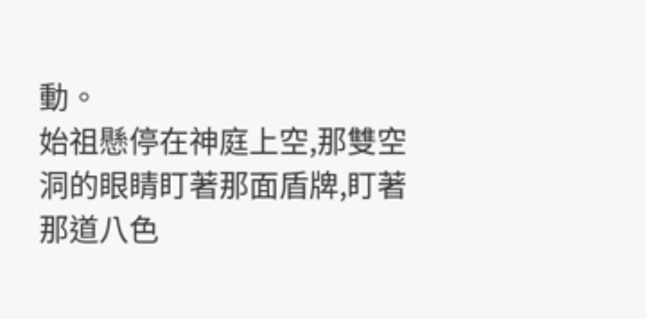動。
始祖懸停在神庭上空,那雙空洞的眼睛盯著那面盾牌,盯著那道八色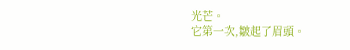光芒。
它第一次,皺起了眉頭。